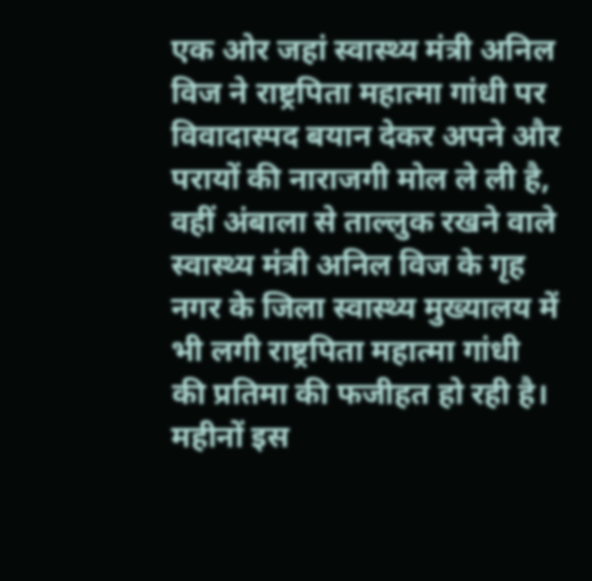एक ओर जहां स्वास्थ्य मंत्री अनिल विज ने राष्ट्रपिता महात्मा गांधी पर विवादास्पद बयान देकर अपने और परायों की नाराजगी मोल ले ली है, वहीं अंबाला से ताल्लुक रखने वाले स्वास्थ्य मंत्री अनिल विज के गृह नगर के जिला स्वास्थ्य मुख्यालय में भी लगी राष्ट्रपिता महात्मा गांधी की प्रतिमा की फजीहत हो रही है। महीनों इस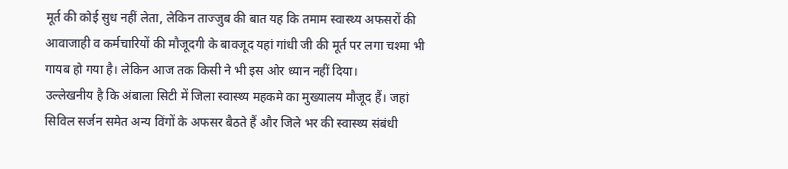मूर्त की कोई सुध नहीं लेता, लेकिन ताज्जुब की बात यह कि तमाम स्वास्थ्य अफसरों की आवाजाही व कर्मचारियों की मौजूदगी के बावजूद यहां गांधी जी की मूर्त पर लगा चश्मा भी गायब हो गया है। लेकिन आज तक किसी ने भी इस ओर ध्यान नहीं दिया।
उल्लेखनीय है कि अंबाला सिटी में जिला स्वास्थ्य महकमे का मुख्यालय मौजूद हैं। जहां सिविल सर्जन समेत अन्य विंगों के अफसर बैठते हैं और जिले भर की स्वास्थ्य संबंधी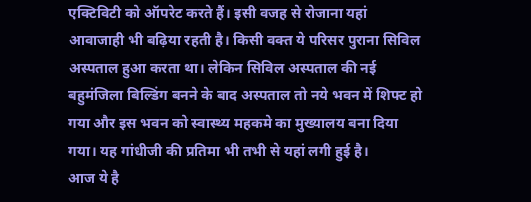एक्टिविटी को ऑपरेट करते हैं। इसी वजह से रोजाना यहां आवाजाही भी बढ़िया रहती है। किसी वक्त ये परिसर पुराना सिविल अस्पताल हुआ करता था। लेकिन सिविल अस्पताल की नई बहुमंजिला बिल्डिंग बनने के बाद अस्पताल तो नये भवन में शिफ्ट हो गया और इस भवन को स्वास्थ्य महकमे का मुख्यालय बना दिया गया। यह गांधीजी की प्रतिमा भी तभी से यहां लगी हुई है।
आज ये है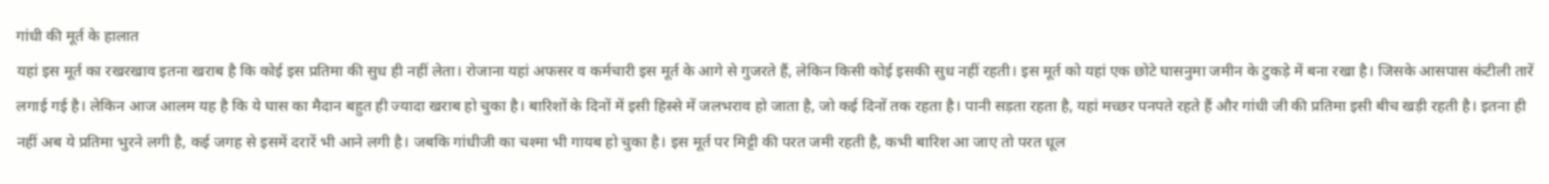गांधी की मूर्त के हालात
यहां इस मूर्त का रखरखाव इतना खराब है कि कोई इस प्रतिमा की सुध ही नहीं लेता। रोजाना यहां अफसर व कर्मचारी इस मूर्त के आगे से गुजरते हैं, लेकिन किसी कोई इसकी सुध नहीं रहती। इस मूर्त को यहां एक छोटे घासनुमा जमीन के टुकड़े में बना रखा है। जिसके आसपास कंटीली तारें लगाई गई है। लेकिन आज आलम यह है कि ये घास का मैदान बहुत ही ज्यादा खराब हो चुका है। बारिशों के दिनों में इसी हिस्से में जलभराव हो जाता है, जो कई दिनों तक रहता है। पानी सड़ता रहता है, यहां मच्छर पनपते रहते हैं और गांधी जी की प्रतिमा इसी बीच खड़ी रहती है। इतना ही नहीं अब ये प्रतिमा भुरने लगी है, कई जगह से इसमें दरारें भी आने लगी है। जबकि गांधीजी का चश्मा भी गायब हो चुका है। इस मूर्त पर मिट्टी की परत जमी रहती है, कभी बारिश आ जाए तो परत धूल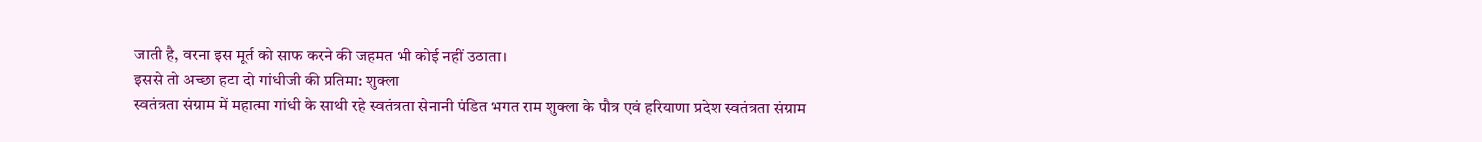जाती है, वरना इस मूर्त को साफ करने की जहमत भी कोई नहीं उठाता।
इससे तो अच्छा हटा दो गांधीजी की प्रतिमा: शुक्ला
स्वतंत्रता संग्राम में महात्मा गांधी के साथी रहे स्वतंत्रता सेनानी पंडित भगत राम शुक्ला के पौत्र एवं हरियाणा प्रदेश स्वतंत्रता संग्राम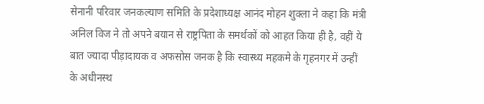सेनानी परिवार जनकल्याण समिति के प्रदेशाध्यक्ष आनंद मोहन शुक्ला ने कहा कि मंत्री अनिल विज ने तो अपने बयान से राष्ट्रपिता के समर्थकों को आहत किया ही है, वहीं ये बात ज्यादा पीड़ादायक व अफसोस जनक है कि स्वास्थ्य महकमे के गृहनगर में उन्हीं के अधीनस्थ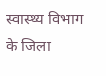स्वास्थ्य विभाग के जिला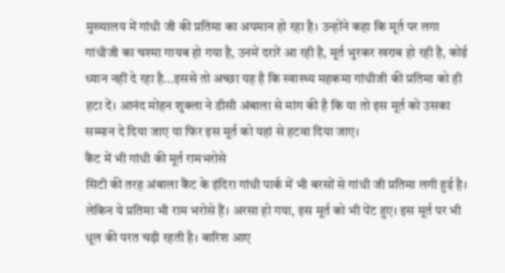मुख्यालय में गांधी जी की प्रतिमा का अपमान हो रहा है। उन्होंने कहा कि मूर्त पर लगा गांधीजी का चश्मा गायब हो गया है, उनमें दरारें आ रही है, मूर्त भुरकर खराब हो रही है, कोई ध्यान नहीं दे रहा है...इससे तो अच्छा यह है कि स्वास्थ्य महकमा गांधीजी की प्रतिमा को ही हटा दें। आनंद मोहन शुक्ला ने डीसी अंबाला से मांग की है कि या तो इस मूर्त को उसका सम्मान दे दिया जाए या फिर इस मूर्त को यहां से हटवा दिया जाए।
कैंट में भी गांधी की मूर्त रामभरोसे
सिटी की तरह अंबाला कैंट के इंदिरा गांधी पार्क में भी बरसों से गांधी जी प्रतिमा लगी हुई है। लेकिन ये प्रतिमा भी राम भरोसे हैं। अरसा हो गया, इस मूर्त को भी पेंट हुए। इस मूर्त पर भी धूल की परत चढ़ी रहती है। बारिश आए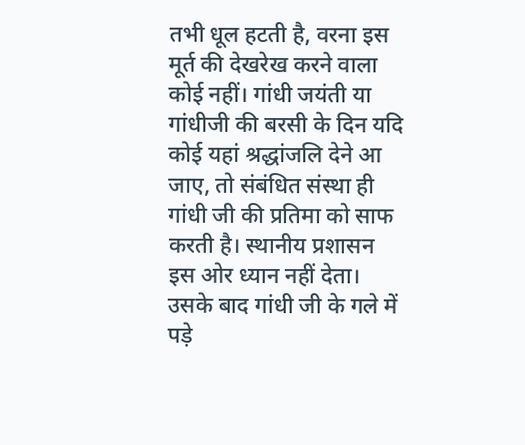तभी धूल हटती है, वरना इस मूर्त की देखरेख करने वाला कोई नहीं। गांधी जयंती या गांधीजी की बरसी के दिन यदि कोई यहां श्रद्धांजलि देने आ जाए, तो संबंधित संस्था ही गांधी जी की प्रतिमा को साफ करती है। स्थानीय प्रशासन इस ओर ध्यान नहीं देता। उसके बाद गांधी जी के गले में पड़े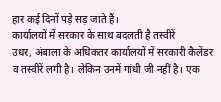हार कई दिनों पड़े सड़ जाते हैं।
कार्यालयों में सरकार के साथ बदलती है तस्वीरें
उधर, अंबाला के अधिकतर कार्यालयों में सरकारी कैलेंडर व तस्वीरें लगी है। लेकिन उनमें गांधी जी नहीं है। एक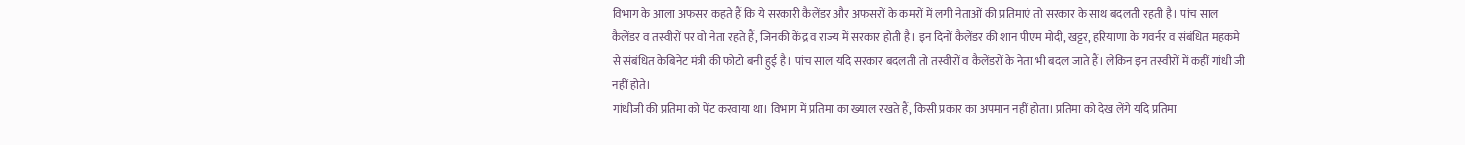विभाग के आला अफसर कहते हैं कि ये सरकारी कैलेंडर और अफसरों के कमरों में लगी नेताओं की प्रतिमाएं तो सरकार के साथ बदलती रहती है। पांच साल कैलेंडर व तस्वीरों पर वो नेता रहते हैं, जिनकी केंद्र व राज्य में सरकार होती है। इन दिनों कैलेंडर की शान पीएम मोदी, खट्टर, हरियाणा के गवर्नर व संबंधित महकमे से संबंधित केबिनेट मंत्री की फोटो बनी हुई है। पांच साल यदि सरकार बदलती तो तस्वीरों व कैलेंडरों के नेता भी बदल जाते हैं। लेकिन इन तस्वीरों में कहीं गांधी जी नहीं होते।
गांधीजी की प्रतिमा को पेंट करवाया था। विभाग में प्रतिमा का ख्याल रखते हैं, किसी प्रकार का अपमान नहीं होता। प्रतिमा को देख लेंगे यदि प्रतिमा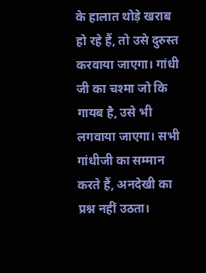के हालात थोड़े खराब हो रहे हैं, तो उसे दुरुस्त करवाया जाएगा। गांधी जी का चश्मा जो कि गायब है, उसे भी लगवाया जाएगा। सभी गांधीजी का सम्मान करते हैं, अनदेखी का प्रश्न नहीं उठता।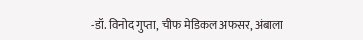-डॉ. विनोद गुप्ता, चीफ मेडिकल अफसर, अंबाला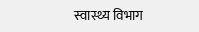स्वास्थ्य विभाग